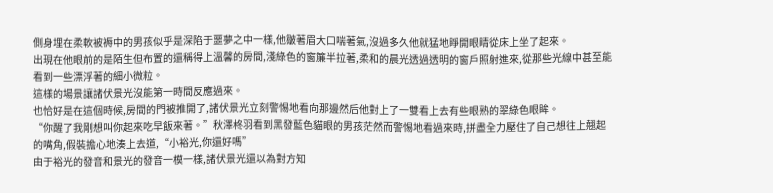側身埋在柔軟被褥中的男孩似乎是深陷于噩夢之中一樣,他皺著眉大口喘著氣,沒過多久他就猛地睜開眼睛從床上坐了起來。
出現在他眼前的是陌生但布置的還稱得上溫馨的房間,淺綠色的窗簾半拉著,柔和的晨光透過透明的窗戶照射進來,從那些光線中甚至能看到一些漂浮著的細小微粒。
這樣的場景讓諸伏景光沒能第一時間反應過來。
也恰好是在這個時候,房間的門被推開了,諸伏景光立刻警惕地看向那邊然后他對上了一雙看上去有些眼熟的翠綠色眼眸。
“你醒了我剛想叫你起來吃早飯來著。”秋澤柊羽看到黑發藍色貓眼的男孩茫然而警惕地看過來時,拼盡全力壓住了自己想往上翹起的嘴角,假裝擔心地湊上去道,“小裕光,你還好嗎”
由于裕光的發音和景光的發音一模一樣,諸伏景光還以為對方知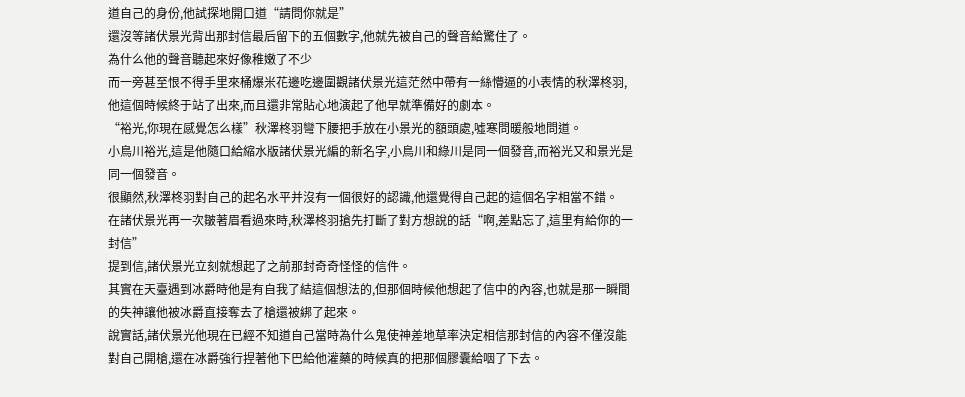道自己的身份,他試探地開口道“請問你就是”
還沒等諸伏景光背出那封信最后留下的五個數字,他就先被自己的聲音給驚住了。
為什么他的聲音聽起來好像稚嫩了不少
而一旁甚至恨不得手里來桶爆米花邊吃邊圍觀諸伏景光這茫然中帶有一絲懵逼的小表情的秋澤柊羽,他這個時候終于站了出來,而且還非常貼心地演起了他早就準備好的劇本。
“裕光,你現在感覺怎么樣”秋澤柊羽彎下腰把手放在小景光的額頭處,噓寒問暖般地問道。
小鳥川裕光,這是他隨口給縮水版諸伏景光編的新名字,小鳥川和綠川是同一個發音,而裕光又和景光是同一個發音。
很顯然,秋澤柊羽對自己的起名水平并沒有一個很好的認識,他還覺得自己起的這個名字相當不錯。
在諸伏景光再一次皺著眉看過來時,秋澤柊羽搶先打斷了對方想說的話“啊,差點忘了,這里有給你的一封信”
提到信,諸伏景光立刻就想起了之前那封奇奇怪怪的信件。
其實在天臺遇到冰爵時他是有自我了結這個想法的,但那個時候他想起了信中的內容,也就是那一瞬間的失神讓他被冰爵直接奪去了槍還被綁了起來。
說實話,諸伏景光他現在已經不知道自己當時為什么鬼使神差地草率決定相信那封信的內容不僅沒能對自己開槍,還在冰爵強行捏著他下巴給他灌藥的時候真的把那個膠囊給咽了下去。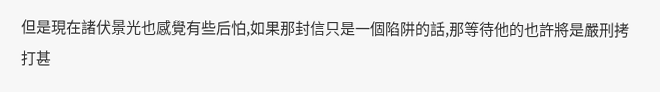但是現在諸伏景光也感覺有些后怕,如果那封信只是一個陷阱的話,那等待他的也許將是嚴刑拷打甚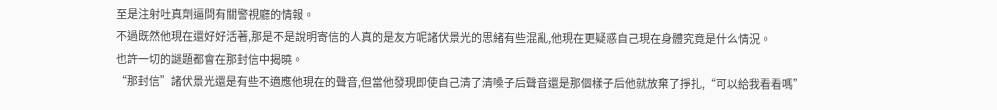至是注射吐真劑逼問有關警視廳的情報。
不過既然他現在還好好活著,那是不是說明寄信的人真的是友方呢諸伏景光的思緒有些混亂,他現在更疑惑自己現在身體究竟是什么情況。
也許一切的謎題都會在那封信中揭曉。
“那封信”諸伏景光還是有些不適應他現在的聲音,但當他發現即使自己清了清嗓子后聲音還是那個樣子后他就放棄了掙扎,“可以給我看看嗎”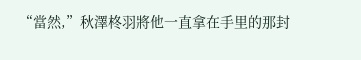“當然,”秋澤柊羽將他一直拿在手里的那封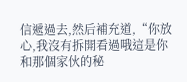信遞過去,然后補充道,“你放心,我沒有拆開看過哦這是你和那個家伙的秘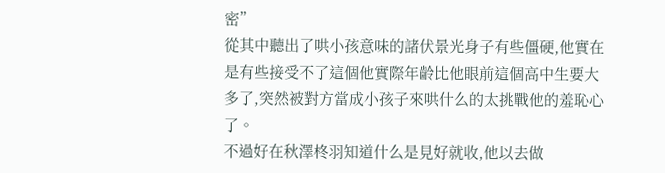密”
從其中聽出了哄小孩意味的諸伏景光身子有些僵硬,他實在是有些接受不了這個他實際年齡比他眼前這個高中生要大多了,突然被對方當成小孩子來哄什么的太挑戰他的羞恥心了。
不過好在秋澤柊羽知道什么是見好就收,他以去做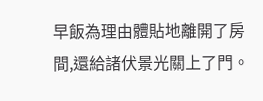早飯為理由體貼地離開了房間,還給諸伏景光關上了門。